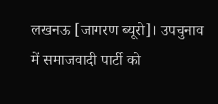लखनऊ [जागरण ब्यूरो]। उपचुनाव में समाजवादी पार्टी को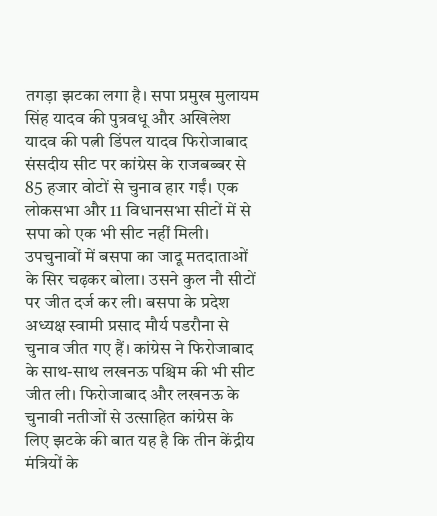तगड़ा झटका लगा है। सपा प्रमुख मुलायम सिंह यादव की पुत्रवधू और अखिलेश यादव की पत्नी डिंपल यादव फिरोजाबाद संसदीय सीट पर कांग्रेस के राजबब्बर से 85 हजार वोटों से चुनाव हार गईं। एक लोकसभा और 11 विधानसभा सीटों में से सपा को एक भी सीट नहीं मिली। उपचुनावों में बसपा का जादू मतदाताओं के सिर चढ़कर बोला। उसने कुल नौ सीटों पर जीत दर्ज कर ली। बसपा के प्रदेश अध्यक्ष स्वामी प्रसाद मौर्य पडरौना से चुनाव जीत गए हैं। कांग्रेस ने फिरोजाबाद के साथ-साथ लखनऊ पश्चिम की भी सीट जीत ली। फिरोजाबाद और लखनऊ के चुनावी नतीजों से उत्साहित कांग्रेस के लिए झटके की बात यह है कि तीन केंद्रीय मंत्रियों के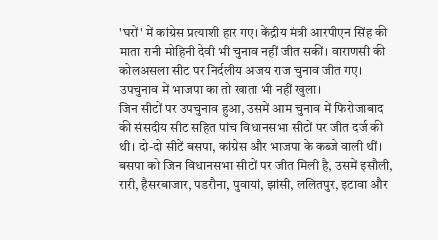'घरों' में कांग्रेस प्रत्याशी हार गए। केंद्रीय मंत्री आरपीएन सिंह की माता रानी मोहिनी देवी भी चुनाव नहीं जीत सकीं। वाराणसी की कोलअसला सीट पर निर्दलीय अजय राज चुनाव जीत गए। उपचुनाव में भाजपा का तो खाता भी नहीं खुला।
जिन सीटों पर उपचुनाव हुआ, उसमें आम चुनाव में फिरोजाबाद की संसदीय सीट सहित पांच विधानसभा सीटों पर जीत दर्ज की थी। दो-दो सीटें बसपा, कांग्रेस और भाजपा के कब्जे वाली थीं। बसपा को जिन विधानसभा सीटों पर जीत मिली है, उसमें इसौली, रारी, हैसरबाजार, पडरौना, पुवायां, झांसी, ललितपुर, इटावा और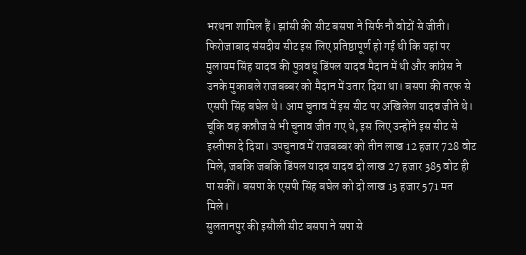भरथना शामिल हैं। झांसी की सीट बसपा ने सिर्फ नौ वोटों से जीती।
फिरोजाबाद संसदीय सीट इस लिए प्रतिष्ठापूर्ण हो गई थी कि यहां पर मुलायम सिंह यादव की पुत्रवधू डिंपल यादव मैदान में थी और कांग्रेस ने उनके मुकाबले राजबब्बर को मैदान में उतार दिया था। बसपा की तरफ से एसपी सिंह बघेल थे। आम चुनाव में इस सीट पर अखिलेश यादव जीते थे। चूंकि वह कन्नौज से भी चुनाव जीत गए थे, इस लिए उन्होंने इस सीट से इस्तीफा दे दिया। उपचुनाव में राजबब्बर को तीन लाख 12 हजार 728 वोट मिले, जबकि जबकि डिंपल यादव यादव दो लाख 27 हजार 385 वोट ही पा सकीं। बसपा के एसपी सिंह बघेल को दो लाख 13 हजार 571 मत मिले।
सुलतानपुर की इसौली सीट बसपा ने सपा से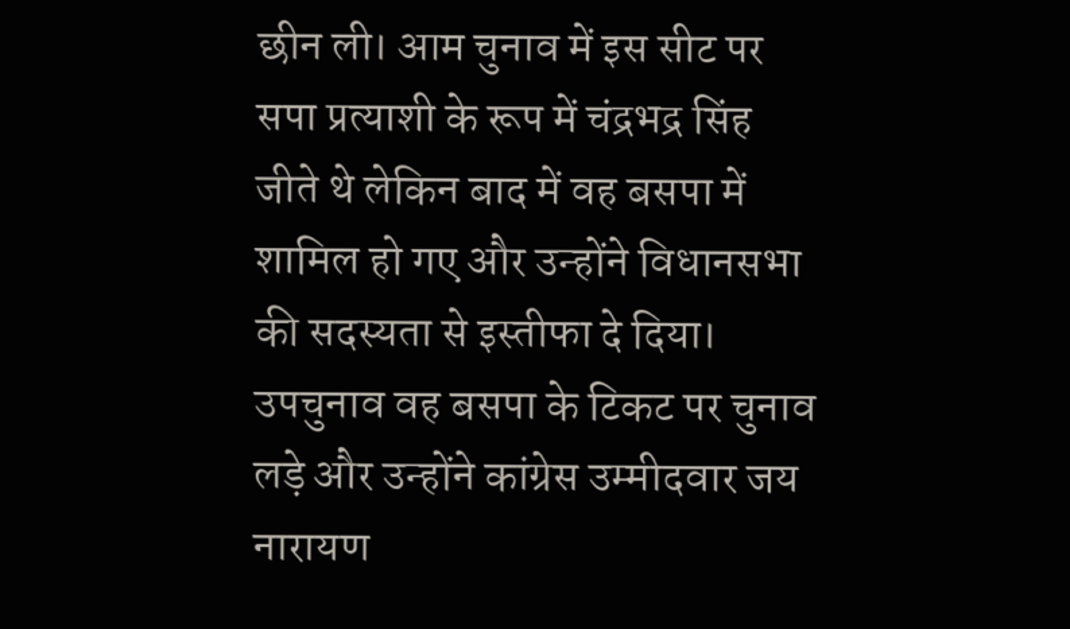छीन ली। आम चुनाव में इस सीट पर सपा प्रत्याशी के रूप में चंद्रभद्र सिंह जीते थे लेकिन बाद में वह बसपा में शामिल हो गए और उन्होंने विधानसभा की सदस्यता से इस्तीफा दे दिया। उपचुनाव वह बसपा के टिकट पर चुनाव लड़े और उन्होंने कांग्रेस उम्मीदवार जय नारायण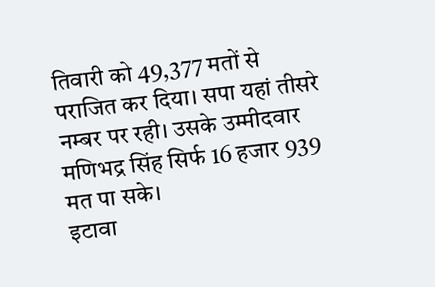तिवारी को 49,377 मतों से पराजित कर दिया। सपा यहां तीसरे नम्बर पर रही। उसके उम्मीदवार मणिभद्र सिंह सिर्फ 16 हजार 939 मत पा सके।
इटावा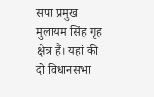सपा प्रमुख मुलायम सिंह गृह क्षेत्र हैं। यहां की दो विधानसभा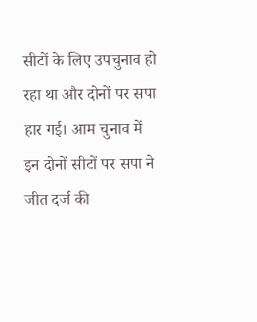सीटों के लिए उपचुनाव हो रहा था और दोनों पर सपा हार गई। आम चुनाव में इन दोनों सीटों पर सपा ने जीत दर्ज की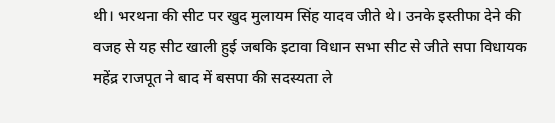थी। भरथना की सीट पर खुद मुलायम सिंह यादव जीते थे। उनके इस्तीफा देने की वजह से यह सीट खाली हुई जबकि इटावा विधान सभा सीट से जीते सपा विधायक महेंद्र राजपूत ने बाद में बसपा की सदस्यता ले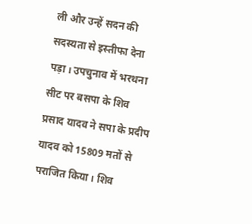ली और उन्हें सदन की सदस्यता से इस्तीफा देना पड़ा। उपचुनाव में भरथना सीट पर बसपा के शिव प्रसाद यादव ने सपा के प्रदीप यादव को 15809 मतों से पराजित किया। शिव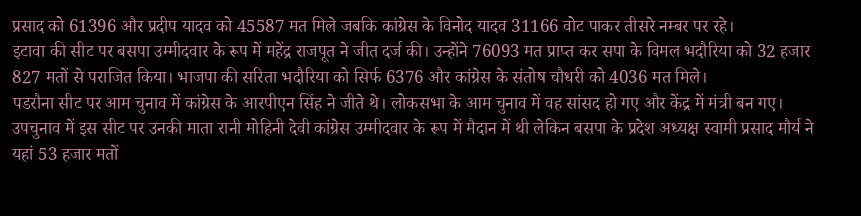प्रसाद को 61396 और प्रदीप यादव को 45587 मत मिले जबकि कांग्रेस के विनोद यादव 31166 वोट पाकर तीसरे नम्बर पर रहे।
इटावा की सीट पर बसपा उम्मीदवार के रूप में महेंद्र राजपूत ने जीत दर्ज की। उन्होंने 76093 मत प्राप्त कर सपा के विमल भदौरिया को 32 हजार 827 मतों से पराजित किया। भाजपा की सरिता भदौरिया को सिर्फ 6376 और कांग्रेस के संतोष चौधरी को 4036 मत मिले।
पडरौना सीट पर आम चुनाव में कांग्रेस के आरपीएन सिंह ने जीते थे। लोकसभा के आम चुनाव में वह सांसद हो गए और केंद्र में मंत्री बन गए। उपचुनाव में इस सीट पर उनकी माता रानी मोहिनी देवी कांग्रेस उम्मीदवार के रूप में मैदान में थी लेकिन बसपा के प्रदेश अध्यक्ष स्वामी प्रसाद मौर्य ने यहां 53 हजार मतों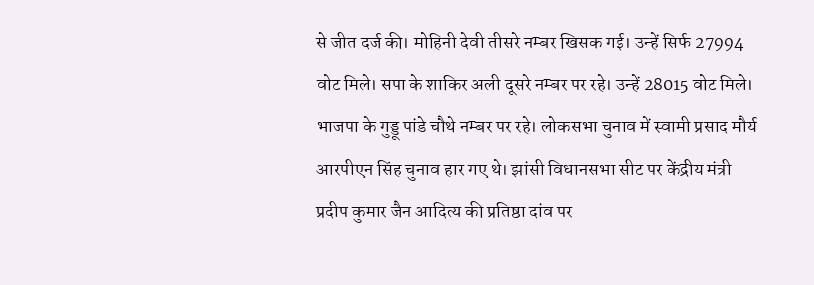से जीत दर्ज की। मोहिनी देवी तीसरे नम्बर खिसक गई। उन्हें सिर्फ 27994 वोट मिले। सपा के शाकिर अली दूसरे नम्बर पर रहे। उन्हें 28015 वोट मिले। भाजपा के गुड्डू पांडे चौथे नम्बर पर रहे। लोकसभा चुनाव में स्वामी प्रसाद मौर्य आरपीएन सिंह चुनाव हार गए थे। झांसी विधानसभा सीट पर केंद्रीय मंत्री प्रदीप कुमार जैन आदित्य की प्रतिष्ठा दांव पर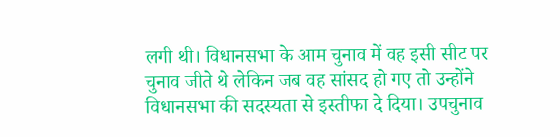लगी थी। विधानसभा के आम चुनाव में वह इसी सीट पर चुनाव जीते थे लेकिन जब वह सांसद हो गए तो उन्होंने विधानसभा की सदस्यता से इस्तीफा दे दिया। उपचुनाव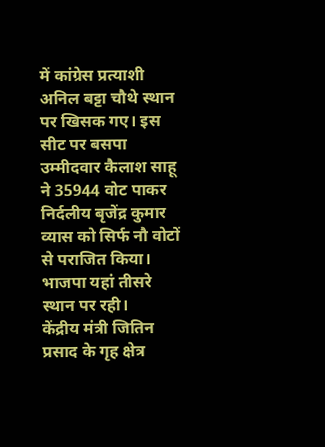में कांग्रेस प्रत्याशी अनिल बट्टा चौथे स्थान पर खिसक गए। इस सीट पर बसपा उम्मीदवार कैलाश साहू ने 35944 वोट पाकर निर्दलीय बृजेंद्र कुमार व्यास को सिर्फ नौ वोटों से पराजित किया। भाजपा यहां तीसरे स्थान पर रही।
केंद्रीय मंत्री जितिन प्रसाद के गृह क्षेत्र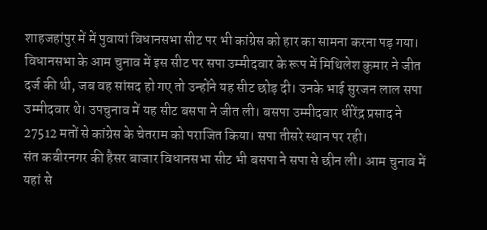शाहजहांपुर में में पुवायां विधानसभा सीट पर भी कांग्रेस को हार का सामना करना पड़ गया। विधानसभा के आम चुनाव में इस सीट पर सपा उम्मीदवार के रूप में मिथिलेश कुमार ने जीत दर्ज की थी, जब वह सांसद हो गए तो उन्होंने यह सीट छोड़ दी। उनके भाई सुरजन लाल सपा उम्मीदवार थे। उपचुनाव में यह सीट बसपा ने जीत ली। बसपा उम्मीदवार धीरेंद्र प्रसाद ने 27512 मतों से कांग्रेस के चेतराम को पराजित किया। सपा तीसरे स्थान पर रही।
संत कबीरनगर की हैसर बाजार विधानसभा सीट भी बसपा ने सपा से छीन ली। आम चुनाव में यहां से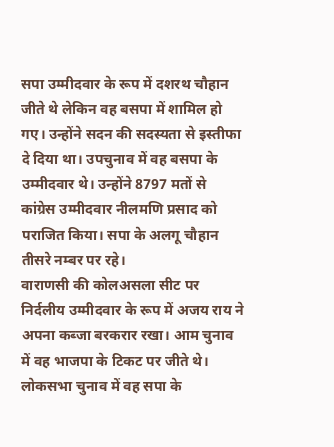सपा उम्मीदवार के रूप में दशरथ चौहान जीते थे लेकिन वह बसपा में शामिल हो गए। उन्होंने सदन की सदस्यता से इस्तीफा दे दिया था। उपचुनाव में वह बसपा के उम्मीदवार थे। उन्होंने 8797 मतों से कांग्रेस उम्मीदवार नीलमणि प्रसाद को पराजित किया। सपा के अलगू चौहान तीसरे नम्बर पर रहे।
वाराणसी की कोलअसला सीट पर निर्दलीय उम्मीदवार के रूप में अजय राय ने अपना कब्जा बरकरार रखा। आम चुनाव में वह भाजपा के टिकट पर जीते थे। लोकसभा चुनाव में वह सपा के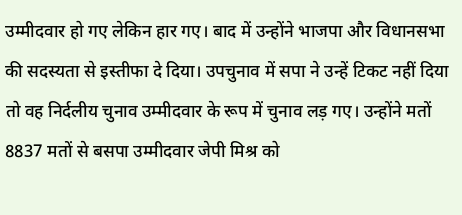उम्मीदवार हो गए लेकिन हार गए। बाद में उन्होंने भाजपा और विधानसभा की सदस्यता से इस्तीफा दे दिया। उपचुनाव में सपा ने उन्हें टिकट नहीं दिया तो वह निर्दलीय चुनाव उम्मीदवार के रूप में चुनाव लड़ गए। उन्होंने मतों 8837 मतों से बसपा उम्मीदवार जेपी मिश्र को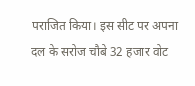पराजित किया। इस सीट पर अपना दल के सरोज चौबे 32 हजार वोट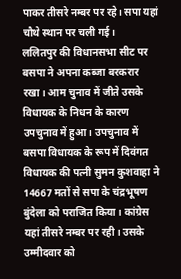पाकर तीसरे नम्बर पर रहे। सपा यहां चौथे स्थान पर चली गई।
ललितपुर की विधानसभा सीट पर बसपा ने अपना कब्जा बरकरार रखा। आम चुनाव में जीते उसके विधायक के निधन के कारण उपचुनाव में हुआ। उपचुनाव में बसपा विधायक के रूप में दिवंगत विधायक की पत्नी सुमन कुशवाहा ने 14667 मतों से सपा के चंद्रभूषण बुंदेला को पराजित किया। कांग्रेस यहां तीसरे नम्बर पर रही। उसके उम्मीदवार को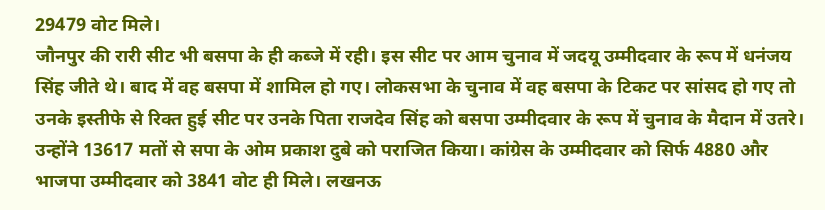29479 वोट मिले।
जौनपुर की रारी सीट भी बसपा के ही कब्जे में रही। इस सीट पर आम चुनाव में जदयू उम्मीदवार के रूप में धनंजय सिंह जीते थे। बाद में वह बसपा में शामिल हो गए। लोकसभा के चुनाव में वह बसपा के टिकट पर सांसद हो गए तो उनके इस्तीफे से रिक्त हुई सीट पर उनके पिता राजदेव सिंह को बसपा उम्मीदवार के रूप में चुनाव के मैदान में उतरे। उन्होंने 13617 मतों से सपा के ओम प्रकाश दुबे को पराजित किया। कांग्रेस के उम्मीदवार को सिर्फ 4880 और भाजपा उम्मीदवार को 3841 वोट ही मिले। लखनऊ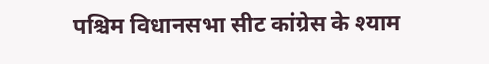पश्चिम विधानसभा सीट कांग्रेस के श्याम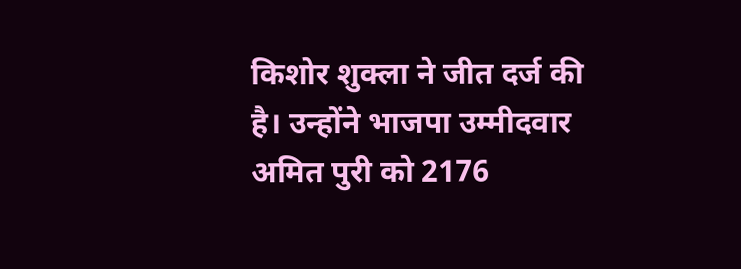किशोर शुक्ला ने जीत दर्ज की है। उन्होंने भाजपा उम्मीदवार अमित पुरी को 2176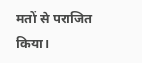मतों से पराजित किया।